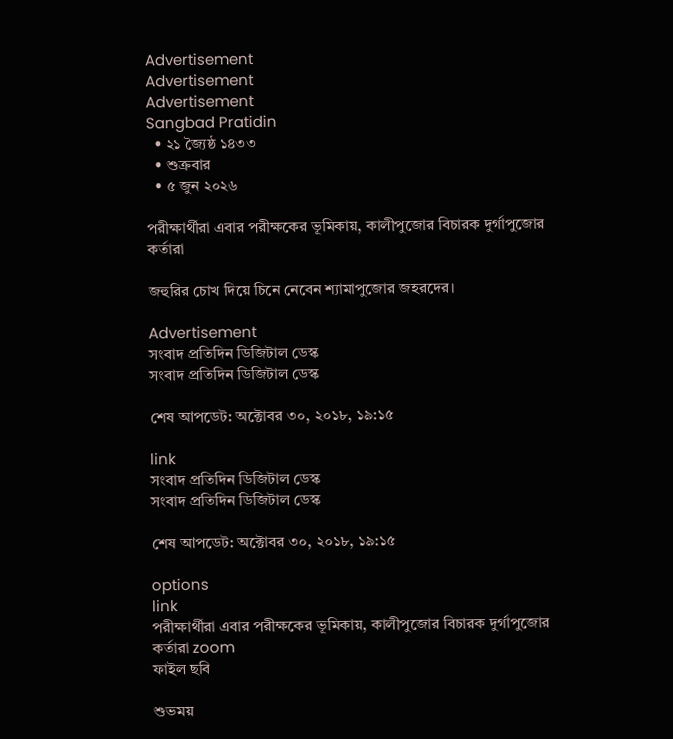Advertisement
Advertisement
Advertisement
Sangbad Pratidin
  • ২১ জ্যৈষ্ঠ ১৪৩৩
  • শুক্রবার
  • ৫ জুন ২০২৬

পরীক্ষার্থীরা এবার পরীক্ষকের ভূমিকায়, কালীপুজোর বিচারক দুর্গাপুজোর কর্তারা

জহুরির চোখ দিয়ে চিনে নেবেন শ্যামাপুজোর জহরদের।

Advertisement
সংবাদ প্রতিদিন ডিজিটাল ডেস্ক
সংবাদ প্রতিদিন ডিজিটাল ডেস্ক

শেষ আপডেট: অক্টোবর ৩০, ২০১৮, ১৯:১৫

link
সংবাদ প্রতিদিন ডিজিটাল ডেস্ক
সংবাদ প্রতিদিন ডিজিটাল ডেস্ক

শেষ আপডেট: অক্টোবর ৩০, ২০১৮, ১৯:১৫

options
link
পরীক্ষার্থীরা এবার পরীক্ষকের ভূমিকায়, কালীপুজোর বিচারক দুর্গাপুজোর কর্তারা zoom
ফাইল ছবি

শুভময়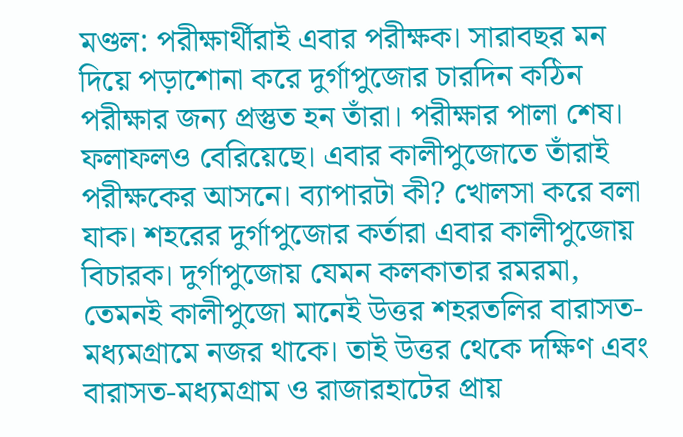মণ্ডল: পরীক্ষার্থীরাই এবার পরীক্ষক। সারাবছর মন দিয়ে পড়াশোনা করে দুর্গাপুজোর চারদিন কঠিন পরীক্ষার জন্য প্রস্তুত হন তাঁরা। পরীক্ষার পালা শেষ। ফলাফলও বেরিয়েছে। এবার কালীপুজোতে তাঁরাই পরীক্ষকের আসনে। ব্যাপারটা কী? খোলসা করে বলা যাক। শহরের দুর্গাপুজোর কর্তারা এবার কালীপুজোয় বিচারক। দুর্গাপুজোয় যেমন কলকাতার রমরমা, তেমনই কালীপুজো মানেই উত্তর শহরতলির বারাসত-মধ্যমগ্রামে নজর থাকে। তাই উত্তর থেকে দক্ষিণ এবং বারাসত-মধ্যমগ্রাম ও রাজারহাটের প্রায়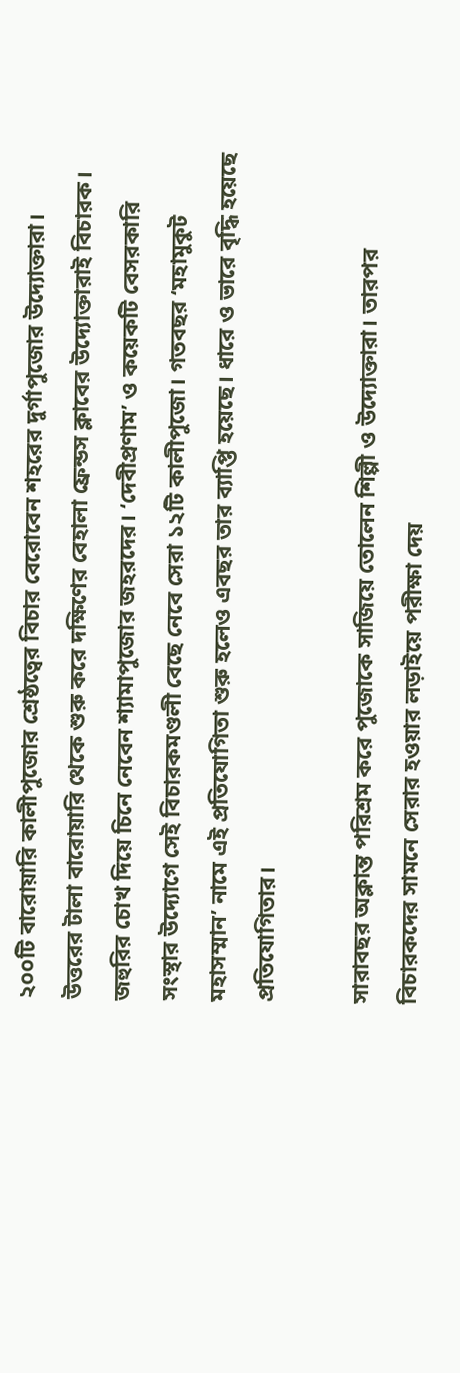২০০টি বারোয়ারি কালীপুজোর শ্রেষ্ঠত্বের বিচার বেরোবেন শহরের দুর্গাপুজোর উদ্যোক্তারা। উত্তরের টালা বারোয়ারি থেকে শুরু করে দক্ষিণের বেহালা ফ্রেন্ডস ক্লাবের উদ্যোক্তারাই বিচারক। জহুরির চোখ দিয়ে চিনে নেবেন শ্যামাপুজোর জহরদের। ‘দেবীপ্রণাম’ ও কয়েকটি বেসরকারি সংস্থার উদ্যোগে সেই বিচারকমণ্ডলী বেছে নেবে সেরা ১২টি কালীপুজো। গতবছর ‘মহামুকুট মহাসম্মান’ নামে এই প্রতিযোগিতা শুরু হলেও এবছর তার ব্যাপ্তি হয়েছে। ধারে ও ভারে বৃদ্ধি হয়েছে প্রতিযোগিতার।

সারাবছর অক্লান্ত পরিশ্রম করে পুজোকে সাজিয়ে তোলেন শিল্পী ও উদ্যোক্তারা। তারপর বিচারকদের সামনে সেরার হওয়ার লড়াইয়ে পরীক্ষা দেয়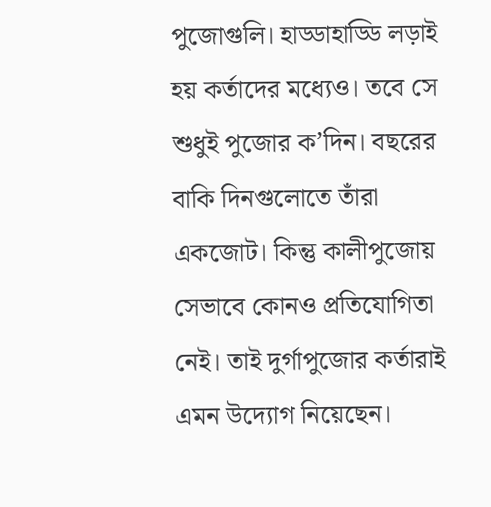পুজোগুলি। হাড্ডাহাড্ডি লড়াই হয় কর্তাদের মধ্যেও। তবে সে শুধুই পুজোর ক’দিন। বছরের বাকি দিনগুলোতে তাঁরা একজোট। কিন্তু কালীপুজোয় সেভাবে কোনও প্রতিযোগিতা নেই। তাই দুর্গাপুজোর কর্তারাই এমন উদ্যোগ নিয়েছেন।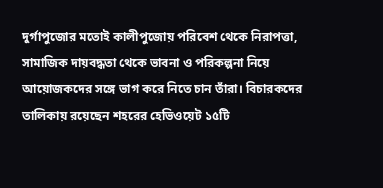দুর্গাপুজোর মতোই কালীপুজোয় পরিবেশ থেকে নিরাপত্তা, সামাজিক দায়বদ্ধতা থেকে ভাবনা ও পরিকল্পনা নিয়ে আয়োজকদের সঙ্গে ভাগ করে নিতে চান তাঁরা। বিচারকদের তালিকায় রয়েছেন শহরের হেভিওয়েট ১৫টি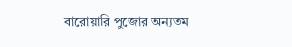বারোয়ারি পুজোর অন্যতম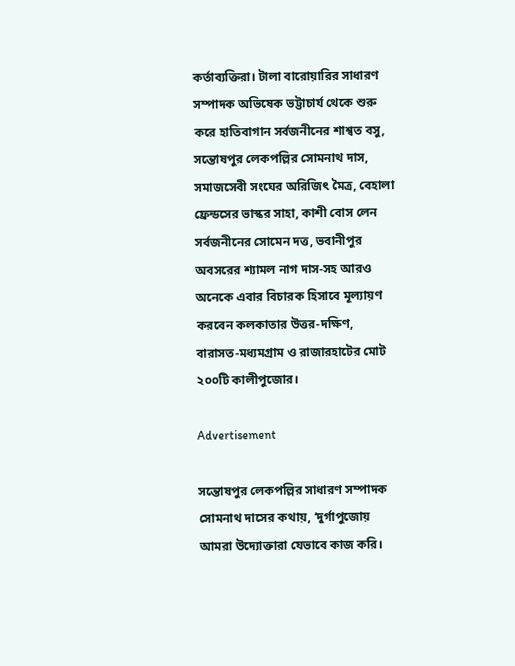কর্তাব্যক্তিরা। টালা বারোয়ারির সাধারণ সম্পাদক অভিষেক ভট্টাচার্য থেকে শুরু করে হাতিবাগান সর্বজনীনের শাশ্বত বসু, সন্তোষপুর লেকপল্লির সোমনাথ দাস, সমাজসেবী সংঘের অরিজিৎ মৈত্র, বেহালা ফ্রেন্ডসের ভাস্কর সাহা, কাশী বোস লেন সর্বজনীনের সোমেন দত্ত, ভবানীপুর অবসরের শ্যামল নাগ দাস-সহ আরও অনেকে এবার বিচারক হিসাবে মূল্যায়ণ করবেন কলকাতার উত্তর-দক্ষিণ, বারাসত-মধ্যমগ্রাম ও রাজারহাটের মোট ২০০টি কালীপুজোর।

Advertisement

সন্তোষপুর লেকপল্লির সাধারণ সম্পাদক সোমনাথ দাসের কথায়, ‘দুর্গাপুজোয় আমরা উদ্যোক্তারা যেভাবে কাজ করি।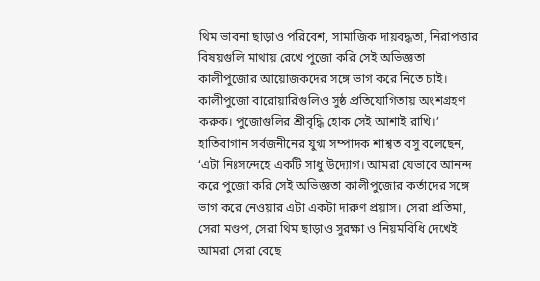থিম ভাবনা ছাড়াও পরিবেশ, সামাজিক দায়বদ্ধতা, নিরাপত্তার বিষয়গুলি মাথায় রেখে পুজো করি সেই অভিজ্ঞতা কালীপুজোর আয়োজকদের সঙ্গে ভাগ করে নিতে চাই। কালীপুজো বারোয়ারিগুলিও সুষ্ঠ প্রতিযোগিতায় অংশগ্রহণ করুক। পুজোগুলির শ্রীবৃদ্ধি হোক সেই আশাই রাখি।’ হাতিবাগান সর্বজনীনের যুগ্ম সম্পাদক শাশ্বত বসু বলেছেন, ‘এটা নিঃসন্দেহে একটি সাধু উদ্যোগ। আমরা যেভাবে আনন্দ করে পুজো করি সেই অভিজ্ঞতা কালীপুজোর কর্তাদের সঙ্গে ভাগ করে নেওয়ার এটা একটা দারুণ প্রয়াস। সেরা প্রতিমা, সেরা মণ্ডপ, সেরা থিম ছাড়াও সুরক্ষা ও নিয়মবিধি দেখেই আমরা সেরা বেছে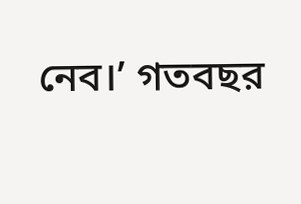নেব।’ গতবছর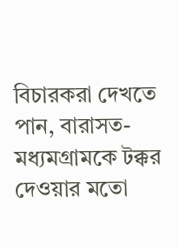বিচারকরা দেখতে পান, বারাসত-মধ্যমগ্রামকে টক্কর দেওয়ার মতো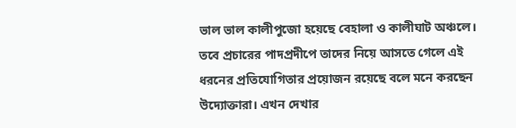ভাল ভাল কালীপুজো হয়েছে বেহালা ও কালীঘাট অঞ্চলে। তবে প্রচারের পাদপ্রদীপে তাদের নিয়ে আসতে গেলে এই ধরনের প্রতিযোগিতার প্রয়োজন রয়েছে বলে মনে করছেন উদ্যোক্তারা। এখন দেখার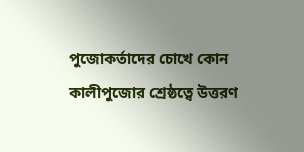পুজোকর্তাদের চোখে কোন কালীপুজোর শ্রেষ্ঠত্বে উত্তরণ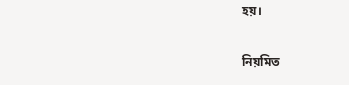হয়।

নিয়মিত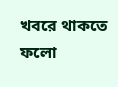খবরে থাকতে ফলো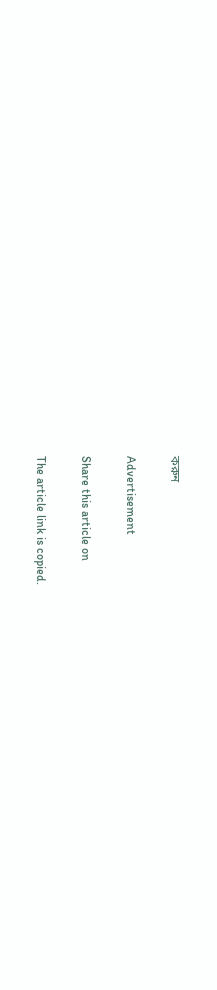করুন

Advertisement

Share this article on

The article link is copied.